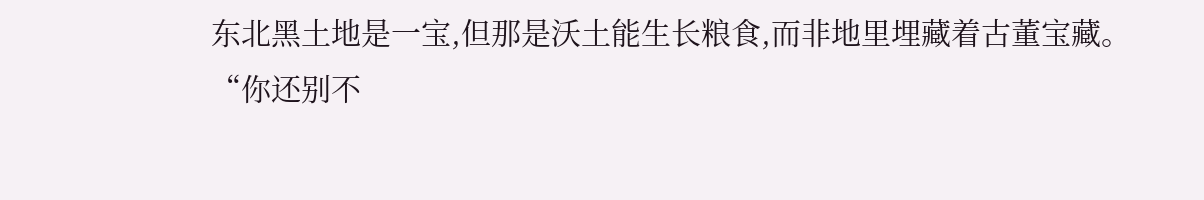东北黑土地是一宝,但那是沃土能生长粮食,而非地里埋藏着古董宝藏。
“你还别不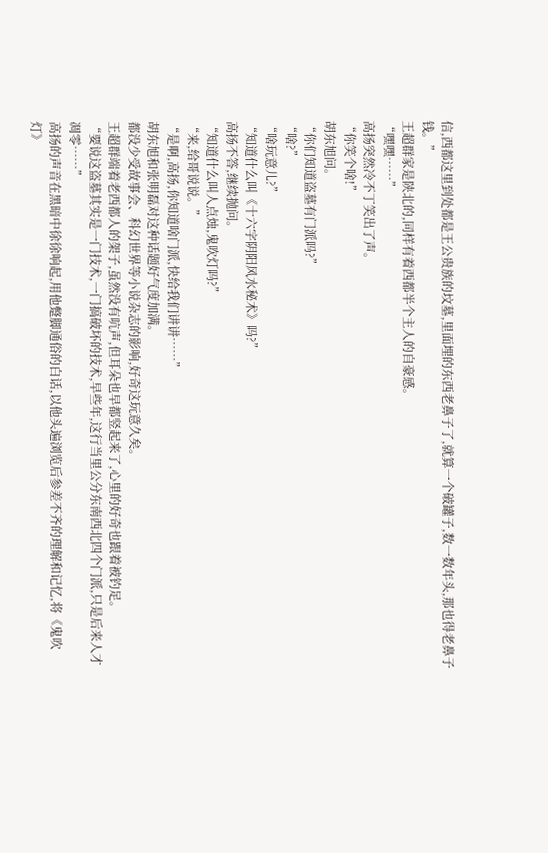信,西都这里到处都是王公贵族的坟墓,里面埋的东西老鼻子了,就算一个破罐子,数一数年头,那也得老鼻子钱。”
王超群家是陕北的,同样有着西都半个主人的自豪感。
“嘿嘿……”
高扬突然冷不丁笑出了声。
“你笑个啥!”
胡东旭问。
“你们知道盗墓有门派吗?”
“啥?”
“啥玩意儿?”
“知道什么叫《十六字阴阳风水秘术》吗?”
高扬不答,继续抛问。
“知道什么叫人点烛,鬼吹灯吗?”
“来,给哥说说。”
“是啊,高扬,你知道啥门派,快给我们讲讲……”
胡东旭和张明磊对这种话题好气度加满。
都没少受故事会、科幻世界等小说杂志的影响,好奇这玩意久矣。
王超群端着老西都人的架子,虽然没有吭声,但耳朵也早都竖起来了,心里的好奇也跟着被钓足。
“要说这盗墓其实是一门技术,一门搞破坏的技术,早些年,这行当里公分东南西北四个门派,只是后来人才凋零……”
高扬的声音在黑暗中徐徐响起,用他蹩脚通俗的白话,以他头遍浏览后参差不齐的理解和记忆,将《鬼吹灯》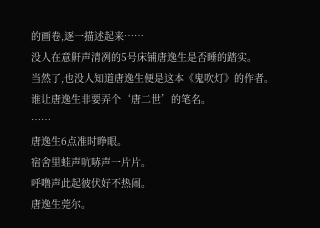的画卷,逐一描述起来……
没人在意鼾声清冽的5号床铺唐逸生是否睡的踏实。
当然了,也没人知道唐逸生便是这本《鬼吹灯》的作者。
谁让唐逸生非要弄个‘唐二世’的笔名。
……
唐逸生6点准时睁眼。
宿舍里蛙声吭哧声一片片。
呼噜声此起彼伏好不热闹。
唐逸生莞尔。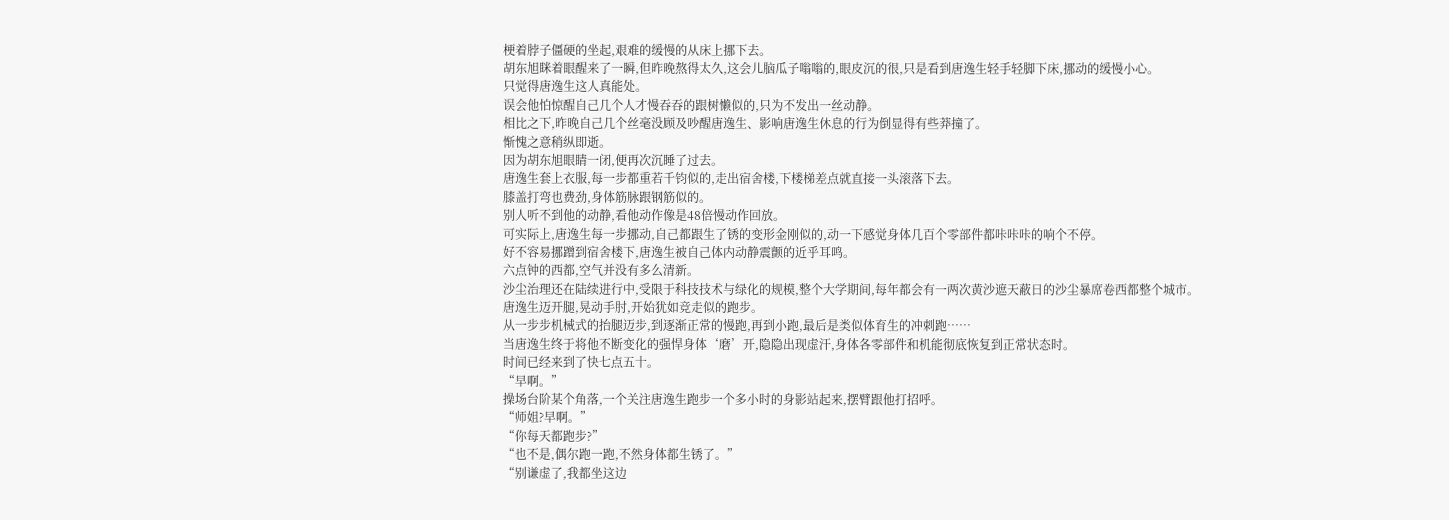梗着脖子僵硬的坐起,艰难的缓慢的从床上挪下去。
胡东旭眯着眼醒来了一瞬,但昨晚熬得太久,这会儿脑瓜子嗡嗡的,眼皮沉的很,只是看到唐逸生轻手轻脚下床,挪动的缓慢小心。
只觉得唐逸生这人真能处。
误会他怕惊醒自己几个人才慢吞吞的跟树懒似的,只为不发出一丝动静。
相比之下,昨晚自己几个丝毫没顾及吵醒唐逸生、影响唐逸生休息的行为倒显得有些莽撞了。
惭愧之意稍纵即逝。
因为胡东旭眼睛一闭,便再次沉睡了过去。
唐逸生套上衣服,每一步都重若千钧似的,走出宿舍楼,下楼梯差点就直接一头滚落下去。
膝盖打弯也费劲,身体筋脉跟钢筋似的。
别人听不到他的动静,看他动作像是48倍慢动作回放。
可实际上,唐逸生每一步挪动,自己都跟生了锈的变形金刚似的,动一下感觉身体几百个零部件都咔咔咔的响个不停。
好不容易挪蹭到宿舍楼下,唐逸生被自己体内动静震颤的近乎耳鸣。
六点钟的西都,空气并没有多么清新。
沙尘治理还在陆续进行中,受限于科技技术与绿化的规模,整个大学期间,每年都会有一两次黄沙遮天蔽日的沙尘暴席卷西都整个城市。
唐逸生迈开腿,晃动手肘,开始犹如竞走似的跑步。
从一步步机械式的抬腿迈步,到逐渐正常的慢跑,再到小跑,最后是类似体育生的冲刺跑……
当唐逸生终于将他不断变化的强悍身体‘磨’开,隐隐出现虚汗,身体各零部件和机能彻底恢复到正常状态时。
时间已经来到了快七点五十。
“早啊。”
操场台阶某个角落,一个关注唐逸生跑步一个多小时的身影站起来,摆臂跟他打招呼。
“师姐?早啊。”
“你每天都跑步?”
“也不是,偶尔跑一跑,不然身体都生锈了。”
“别谦虚了,我都坐这边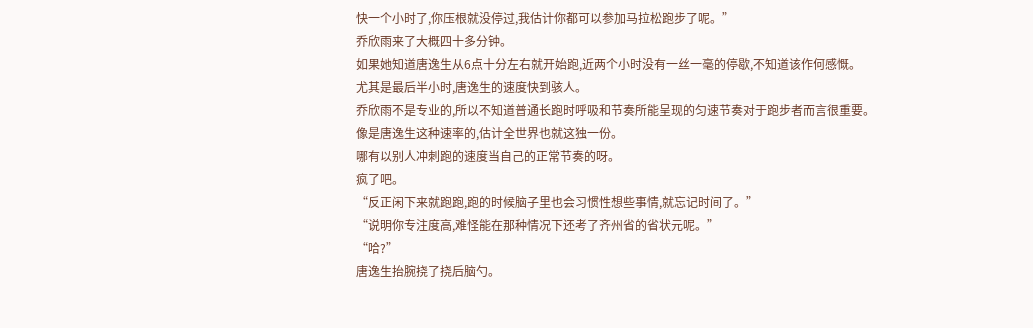快一个小时了,你压根就没停过,我估计你都可以参加马拉松跑步了呢。”
乔欣雨来了大概四十多分钟。
如果她知道唐逸生从6点十分左右就开始跑,近两个小时没有一丝一毫的停歇,不知道该作何感慨。
尤其是最后半小时,唐逸生的速度快到骇人。
乔欣雨不是专业的,所以不知道普通长跑时呼吸和节奏所能呈现的匀速节奏对于跑步者而言很重要。
像是唐逸生这种速率的,估计全世界也就这独一份。
哪有以别人冲刺跑的速度当自己的正常节奏的呀。
疯了吧。
“反正闲下来就跑跑,跑的时候脑子里也会习惯性想些事情,就忘记时间了。”
“说明你专注度高,难怪能在那种情况下还考了齐州省的省状元呢。”
“哈?”
唐逸生抬腕挠了挠后脑勺。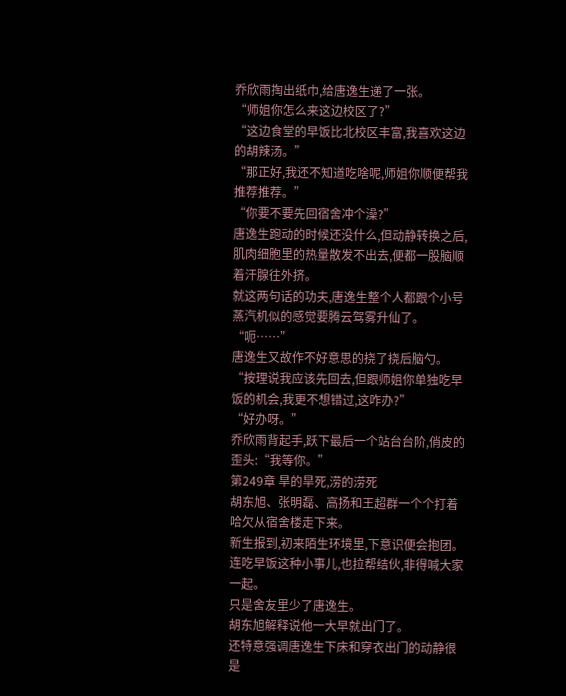乔欣雨掏出纸巾,给唐逸生递了一张。
“师姐你怎么来这边校区了?”
“这边食堂的早饭比北校区丰富,我喜欢这边的胡辣汤。”
“那正好,我还不知道吃啥呢,师姐你顺便帮我推荐推荐。”
“你要不要先回宿舍冲个澡?”
唐逸生跑动的时候还没什么,但动静转换之后,肌肉细胞里的热量散发不出去,便都一股脑顺着汗腺往外挤。
就这两句话的功夫,唐逸生整个人都跟个小号蒸汽机似的感觉要腾云驾雾升仙了。
“呃……”
唐逸生又故作不好意思的挠了挠后脑勺。
“按理说我应该先回去,但跟师姐你单独吃早饭的机会,我更不想错过,这咋办?”
“好办呀。”
乔欣雨背起手,跃下最后一个站台台阶,俏皮的歪头:“我等你。”
第249章 旱的旱死,涝的涝死
胡东旭、张明磊、高扬和王超群一个个打着哈欠从宿舍楼走下来。
新生报到,初来陌生环境里,下意识便会抱团。
连吃早饭这种小事儿,也拉帮结伙,非得喊大家一起。
只是舍友里少了唐逸生。
胡东旭解释说他一大早就出门了。
还特意强调唐逸生下床和穿衣出门的动静很是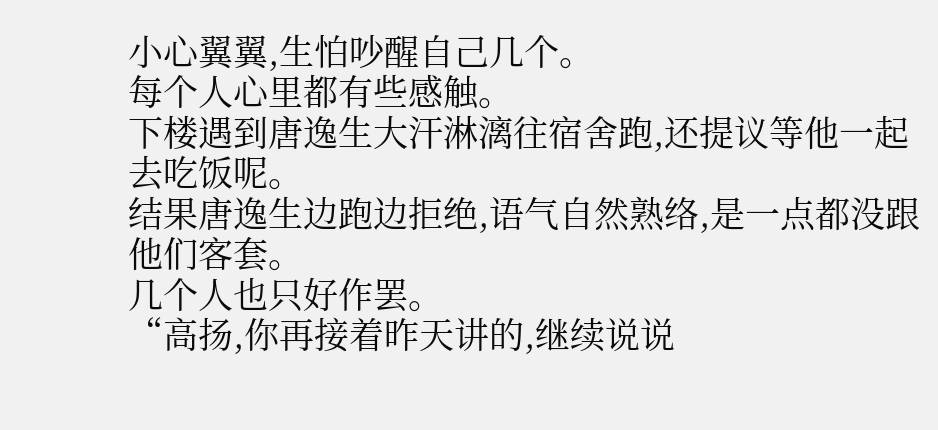小心翼翼,生怕吵醒自己几个。
每个人心里都有些感触。
下楼遇到唐逸生大汗淋漓往宿舍跑,还提议等他一起去吃饭呢。
结果唐逸生边跑边拒绝,语气自然熟络,是一点都没跟他们客套。
几个人也只好作罢。
“高扬,你再接着昨天讲的,继续说说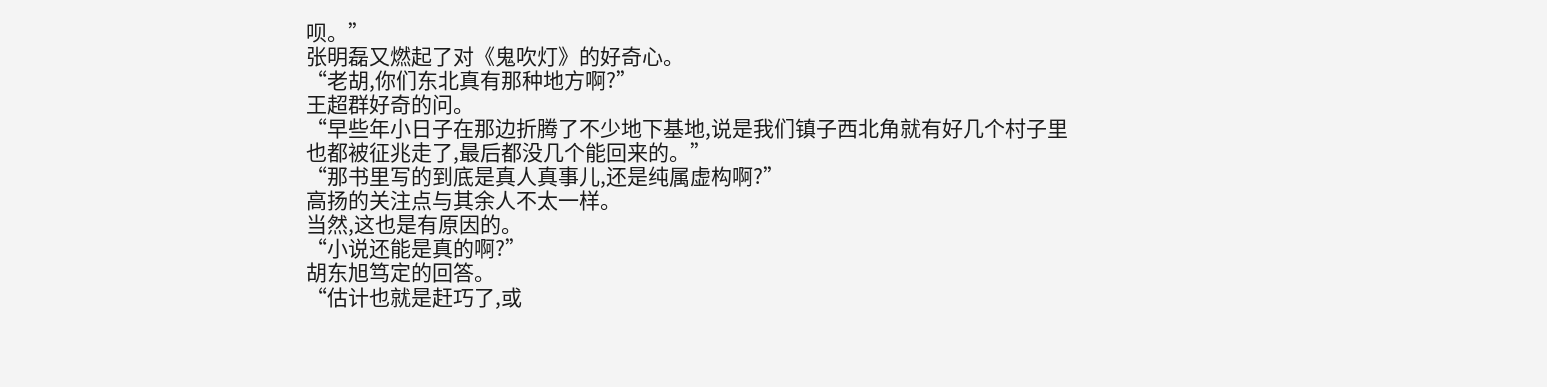呗。”
张明磊又燃起了对《鬼吹灯》的好奇心。
“老胡,你们东北真有那种地方啊?”
王超群好奇的问。
“早些年小日子在那边折腾了不少地下基地,说是我们镇子西北角就有好几个村子里也都被征兆走了,最后都没几个能回来的。”
“那书里写的到底是真人真事儿,还是纯属虚构啊?”
高扬的关注点与其余人不太一样。
当然,这也是有原因的。
“小说还能是真的啊?”
胡东旭笃定的回答。
“估计也就是赶巧了,或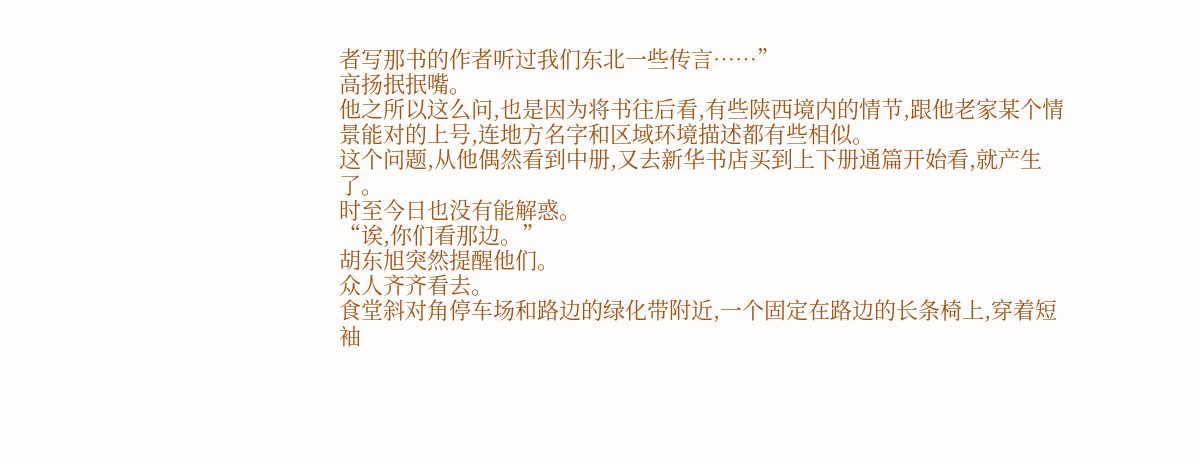者写那书的作者听过我们东北一些传言……”
高扬抿抿嘴。
他之所以这么问,也是因为将书往后看,有些陕西境内的情节,跟他老家某个情景能对的上号,连地方名字和区域环境描述都有些相似。
这个问题,从他偶然看到中册,又去新华书店买到上下册通篇开始看,就产生了。
时至今日也没有能解惑。
“诶,你们看那边。”
胡东旭突然提醒他们。
众人齐齐看去。
食堂斜对角停车场和路边的绿化带附近,一个固定在路边的长条椅上,穿着短袖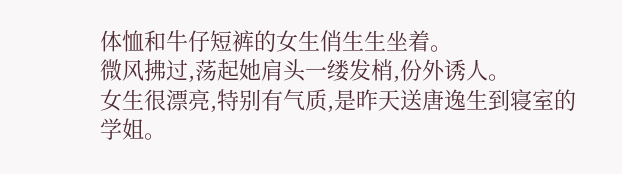体恤和牛仔短裤的女生俏生生坐着。
微风拂过,荡起她肩头一缕发梢,份外诱人。
女生很漂亮,特别有气质,是昨天送唐逸生到寝室的学姐。